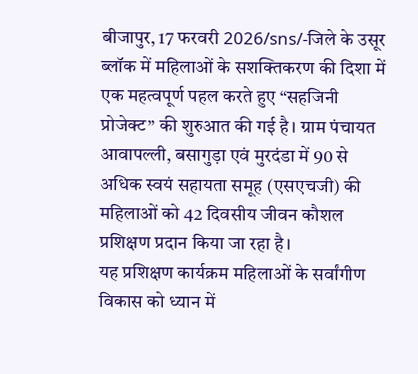बीजापुर, 17 फरवरी 2026/sns/-जिले के उसूर ब्लॉक में महिलाओं के सशक्तिकरण की दिशा में एक महत्वपूर्ण पहल करते हुए “सहजिनी प्रोजेक्ट” की शुरुआत की गई है। ग्राम पंचायत आवापल्ली, बसागुड़ा एवं मुरदंडा में 90 से अधिक स्वयं सहायता समूह (एसएचजी) की महिलाओं को 42 दिवसीय जीवन कौशल प्रशिक्षण प्रदान किया जा रहा है।
यह प्रशिक्षण कार्यक्रम महिलाओं के सर्वांगीण विकास को ध्यान में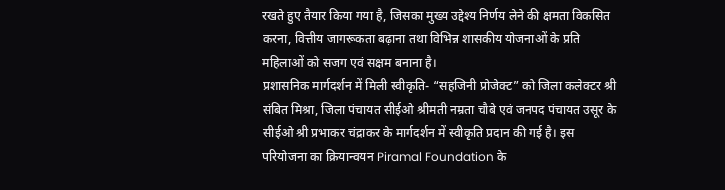रखते हुए तैयार किया गया है, जिसका मुख्य उद्देश्य निर्णय लेने की क्षमता विकसित करना, वित्तीय जागरूकता बढ़ाना तथा विभिन्न शासकीय योजनाओं के प्रति महिलाओं को सजग एवं सक्षम बनाना है।
प्रशासनिक मार्गदर्शन में मिली स्वीकृति- “सहजिनी प्रोजेक्ट” को जिला कलेक्टर श्री संबित मिश्रा, जिला पंचायत सीईओ श्रीमती नम्रता चौबे एवं जनपद पंचायत उसूर के सीईओ श्री प्रभाकर चंद्राकर के मार्गदर्शन में स्वीकृति प्रदान की गई है। इस परियोजना का क्रियान्वयन Piramal Foundation के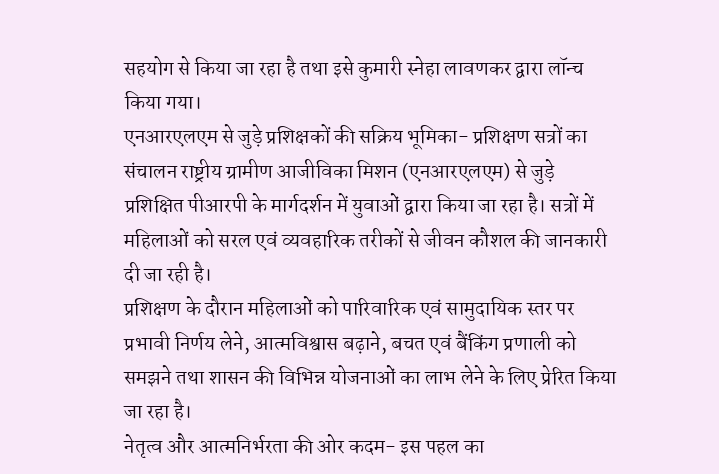सहयोग से किया जा रहा है तथा इसे कुमारी स्नेहा लावणकर द्वारा लॉन्च किया गया।
एनआरएलएम से जुड़े प्रशिक्षकों की सक्रिय भूमिका- प्रशिक्षण सत्रों का संचालन राष्ट्रीय ग्रामीण आजीविका मिशन (एनआरएलएम) से जुड़े प्रशिक्षित पीआरपी के मार्गदर्शन में युवाओं द्वारा किया जा रहा है। सत्रों में महिलाओं को सरल एवं व्यवहारिक तरीकों से जीवन कौशल की जानकारी दी जा रही है।
प्रशिक्षण के दौरान महिलाओं को पारिवारिक एवं सामुदायिक स्तर पर प्रभावी निर्णय लेने, आत्मविश्वास बढ़ाने, बचत एवं बैंकिंग प्रणाली को समझने तथा शासन की विभिन्न योजनाओं का लाभ लेने के लिए प्रेरित किया जा रहा है।
नेतृत्व और आत्मनिर्भरता की ओर कदम- इस पहल का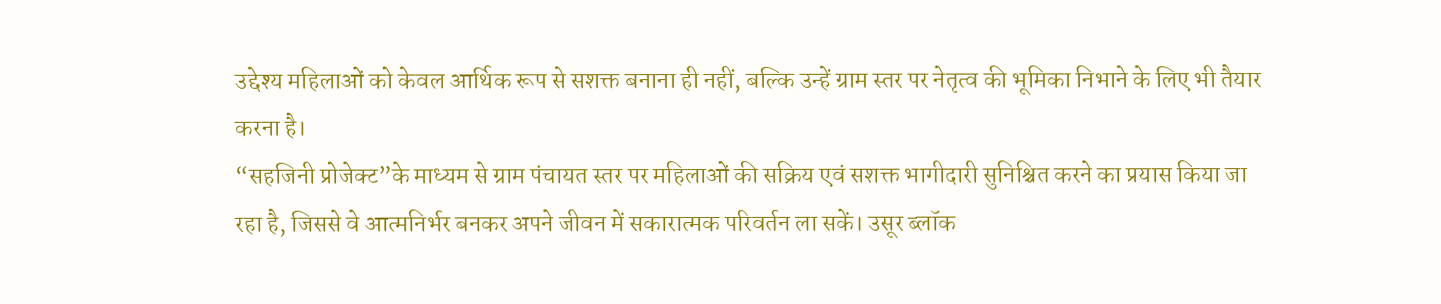उद्देश्य महिलाओं को केवल आर्थिक रूप से सशक्त बनाना ही नहीं, बल्कि उन्हें ग्राम स्तर पर नेतृत्व की भूमिका निभाने के लिए भी तैयार करना है।
“सहजिनी प्रोजेक्ट”के माध्यम से ग्राम पंचायत स्तर पर महिलाओं की सक्रिय एवं सशक्त भागीदारी सुनिश्चित करने का प्रयास किया जा रहा है, जिससे वे आत्मनिर्भर बनकर अपने जीवन में सकारात्मक परिवर्तन ला सकें। उसूर ब्लॉक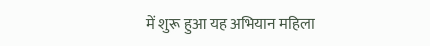में शुरू हुआ यह अभियान महिला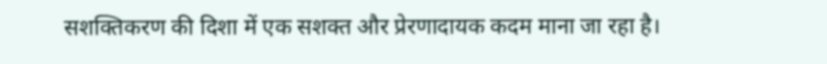सशक्तिकरण की दिशा में एक सशक्त और प्रेरणादायक कदम माना जा रहा है।